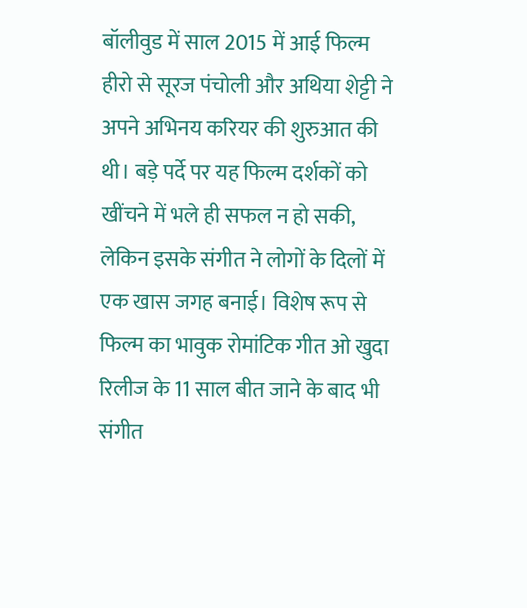बॉलीवुड में साल 2015 में आई फिल्म हीरो से सूरज पंचोली और अथिया शेट्टी ने अपने अभिनय करियर की शुरुआत की थी। बड़े पर्दे पर यह फिल्म दर्शकों को खींचने में भले ही सफल न हो सकी, लेकिन इसके संगीत ने लोगों के दिलों में एक खास जगह बनाई। विशेष रूप से फिल्म का भावुक रोमांटिक गीत ओ खुदा रिलीज के 11 साल बीत जाने के बाद भी संगीत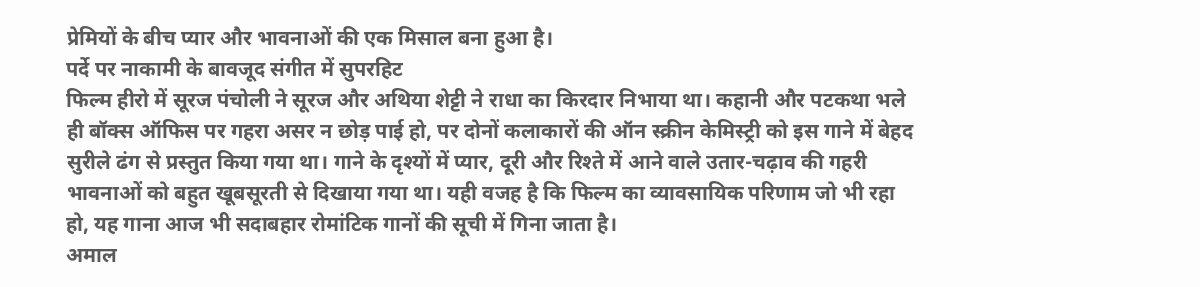प्रेमियों के बीच प्यार और भावनाओं की एक मिसाल बना हुआ है।
पर्दे पर नाकामी के बावजूद संगीत में सुपरहिट
फिल्म हीरो में सूरज पंचोली ने सूरज और अथिया शेट्टी ने राधा का किरदार निभाया था। कहानी और पटकथा भले ही बॉक्स ऑफिस पर गहरा असर न छोड़ पाई हो, पर दोनों कलाकारों की ऑन स्क्रीन केमिस्ट्री को इस गाने में बेहद सुरीले ढंग से प्रस्तुत किया गया था। गाने के दृश्यों में प्यार, दूरी और रिश्ते में आने वाले उतार-चढ़ाव की गहरी भावनाओं को बहुत खूबसूरती से दिखाया गया था। यही वजह है कि फिल्म का व्यावसायिक परिणाम जो भी रहा हो, यह गाना आज भी सदाबहार रोमांटिक गानों की सूची में गिना जाता है।
अमाल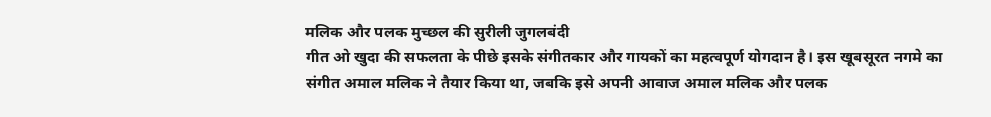मलिक और पलक मुच्छल की सुरीली जुगलबंदी
गीत ओ खुदा की सफलता के पीछे इसके संगीतकार और गायकों का महत्वपूर्ण योगदान है। इस खूबसूरत नगमे का संगीत अमाल मलिक ने तैयार किया था, जबकि इसे अपनी आवाज अमाल मलिक और पलक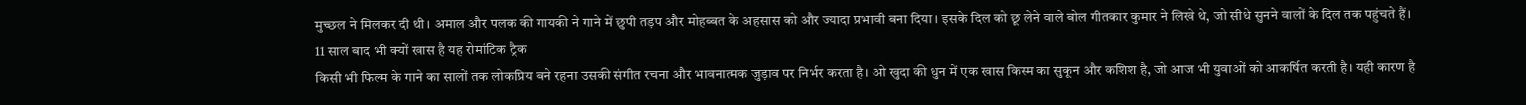मुच्छल ने मिलकर दी थी। अमाल और पलक की गायकी ने गाने में छुपी तड़प और मोहब्बत के अहसास को और ज्यादा प्रभावी बना दिया। इसके दिल को छू लेने वाले बोल गीतकार कुमार ने लिखे थे, जो सीधे सुनने वालों के दिल तक पहुंचते हैं।
11 साल बाद भी क्यों खास है यह रोमांटिक ट्रैक
किसी भी फिल्म के गाने का सालों तक लोकप्रिय बने रहना उसकी संगीत रचना और भावनात्मक जुड़ाव पर निर्भर करता है। ओ खुदा की धुन में एक खास किस्म का सुकून और कशिश है, जो आज भी युवाओं को आकर्षित करती है। यही कारण है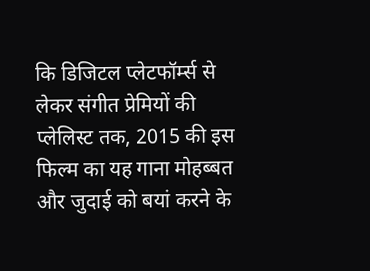कि डिजिटल प्लेटफॉर्म्स से लेकर संगीत प्रेमियों की प्लेलिस्ट तक, 2015 की इस फिल्म का यह गाना मोहब्बत और जुदाई को बयां करने के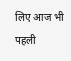लिए आज भी पहली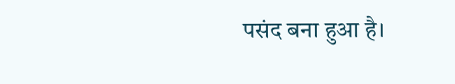पसंद बना हुआ है।